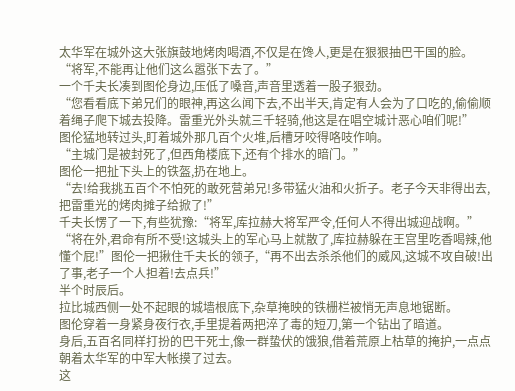太华军在城外这大张旗鼓地烤肉喝酒,不仅是在馋人,更是在狠狠抽巴干国的脸。
“将军,不能再让他们这么嚣张下去了。”
一个千夫长凑到图伦身边,压低了嗓音,声音里透着一股子狠劲。
“您看看底下弟兄们的眼神,再这么闻下去,不出半天,肯定有人会为了口吃的,偷偷顺着绳子爬下城去投降。雷重光外头就三千轻骑,他这是在唱空城计恶心咱们呢!”
图伦猛地转过头,盯着城外那几百个火堆,后槽牙咬得咯吱作响。
“主城门是被封死了,但西角楼底下,还有个排水的暗门。”
图伦一把扯下头上的铁盔,扔在地上。
“去!给我挑五百个不怕死的敢死营弟兄!多带猛火油和火折子。老子今天非得出去,把雷重光的烤肉摊子给掀了!”
千夫长愣了一下,有些犹豫:“将军,库拉赫大将军严令,任何人不得出城迎战啊。”
“将在外,君命有所不受!这城头上的军心马上就散了,库拉赫躲在王宫里吃香喝辣,他懂个屁!”图伦一把揪住千夫长的领子,“再不出去杀杀他们的威风,这城不攻自破!出了事,老子一个人担着!去点兵!”
半个时辰后。
拉比城西侧一处不起眼的城墙根底下,杂草掩映的铁栅栏被悄无声息地锯断。
图伦穿着一身紧身夜行衣,手里提着两把淬了毒的短刀,第一个钻出了暗道。
身后,五百名同样打扮的巴干死士,像一群蛰伏的饿狼,借着荒原上枯草的掩护,一点点朝着太华军的中军大帐摸了过去。
这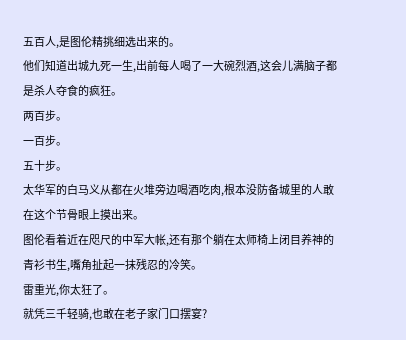五百人,是图伦精挑细选出来的。
他们知道出城九死一生,出前每人喝了一大碗烈酒,这会儿满脑子都是杀人夺食的疯狂。
两百步。
一百步。
五十步。
太华军的白马义从都在火堆旁边喝酒吃肉,根本没防备城里的人敢在这个节骨眼上摸出来。
图伦看着近在咫尺的中军大帐,还有那个躺在太师椅上闭目养神的青衫书生,嘴角扯起一抹残忍的冷笑。
雷重光,你太狂了。
就凭三千轻骑,也敢在老子家门口摆宴?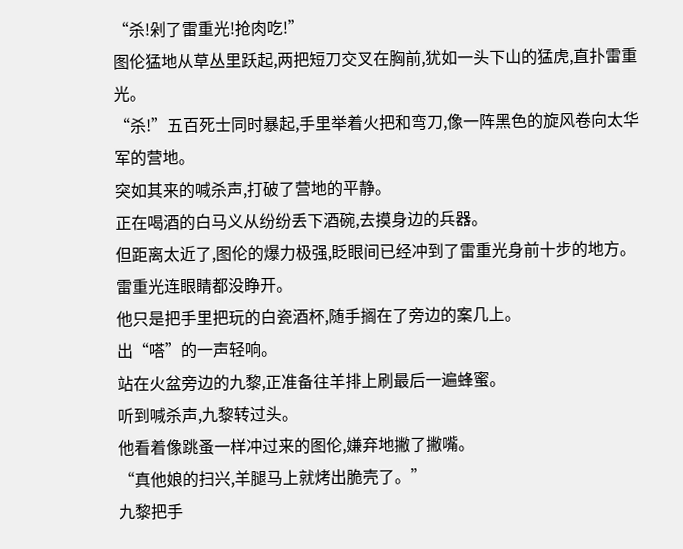“杀!剁了雷重光!抢肉吃!”
图伦猛地从草丛里跃起,两把短刀交叉在胸前,犹如一头下山的猛虎,直扑雷重光。
“杀!”五百死士同时暴起,手里举着火把和弯刀,像一阵黑色的旋风卷向太华军的营地。
突如其来的喊杀声,打破了营地的平静。
正在喝酒的白马义从纷纷丢下酒碗,去摸身边的兵器。
但距离太近了,图伦的爆力极强,眨眼间已经冲到了雷重光身前十步的地方。
雷重光连眼睛都没睁开。
他只是把手里把玩的白瓷酒杯,随手搁在了旁边的案几上。
出“嗒”的一声轻响。
站在火盆旁边的九黎,正准备往羊排上刷最后一遍蜂蜜。
听到喊杀声,九黎转过头。
他看着像跳蚤一样冲过来的图伦,嫌弃地撇了撇嘴。
“真他娘的扫兴,羊腿马上就烤出脆壳了。”
九黎把手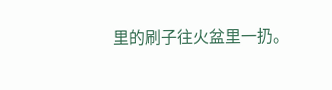里的刷子往火盆里一扔。